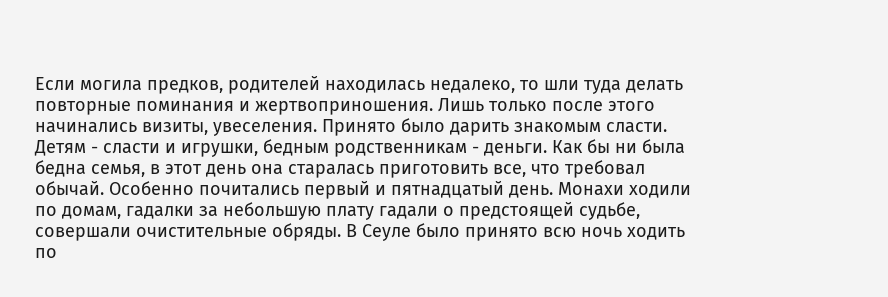Если могила предков, родителей находилась недалеко, то шли туда делать повторные поминания и жертвоприношения. Лишь только после этого начинались визиты, увеселения. Принято было дарить знакомым сласти. Детям - сласти и игрушки, бедным родственникам - деньги. Как бы ни была бедна семья, в этот день она старалась приготовить все, что требовал обычай. Особенно почитались первый и пятнадцатый день. Монахи ходили по домам, гадалки за небольшую плату гадали о предстоящей судьбе, совершали очистительные обряды. В Сеуле было принято всю ночь ходить по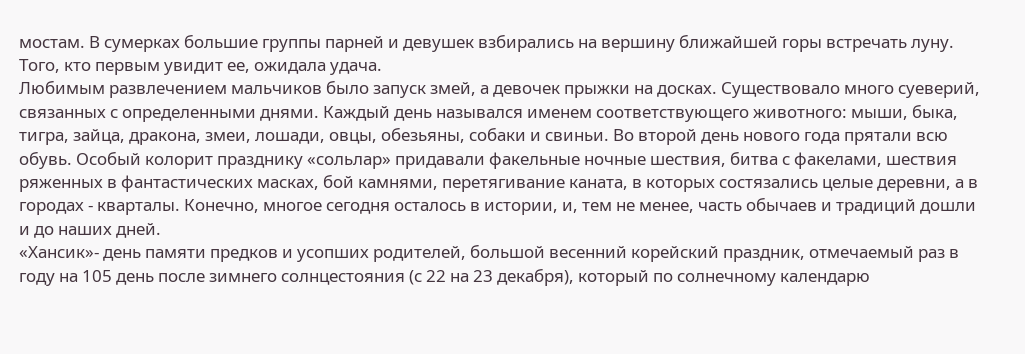мостам. В сумерках большие группы парней и девушек взбирались на вершину ближайшей горы встречать луну. Того, кто первым увидит ее, ожидала удача.
Любимым развлечением мальчиков было запуск змей, а девочек прыжки на досках. Существовало много суеверий, связанных с определенными днями. Каждый день назывался именем соответствующего животного: мыши, быка, тигра, зайца, дракона, змеи, лошади, овцы, обезьяны, собаки и свиньи. Во второй день нового года прятали всю обувь. Особый колорит празднику «сольлар» придавали факельные ночные шествия, битва с факелами, шествия ряженных в фантастических масках, бой камнями, перетягивание каната, в которых состязались целые деревни, а в городах - кварталы. Конечно, многое сегодня осталось в истории, и, тем не менее, часть обычаев и традиций дошли и до наших дней.
«Хансик»- день памяти предков и усопших родителей, большой весенний корейский праздник, отмечаемый раз в году на 105 день после зимнего солнцестояния (с 22 на 23 декабря), который по солнечному календарю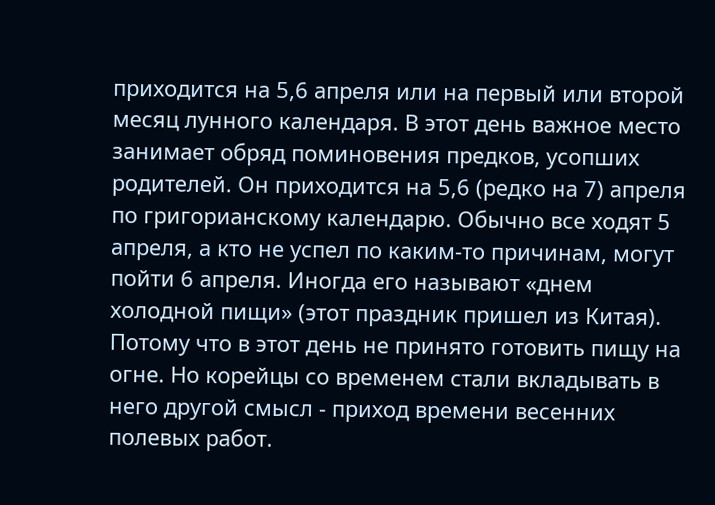приходится на 5,6 апреля или на первый или второй месяц лунного календаря. В этот день важное место занимает обряд поминовения предков, усопших родителей. Он приходится на 5,6 (редко на 7) апреля по григорианскому календарю. Обычно все ходят 5 апреля, а кто не успел по каким-то причинам, могут пойти 6 апреля. Иногда его называют «днем холодной пищи» (этот праздник пришел из Китая). Потому что в этот день не принято готовить пищу на огне. Но корейцы со временем стали вкладывать в него другой смысл - приход времени весенних полевых работ.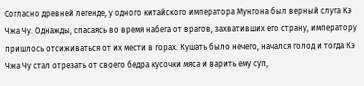Согласно древней легенде, у одного китайского императора Мунгона был верный слуга Кэ Чжа Чу. Однажды, спасаясь во время набега от врагов, захвативших его страну, императору пришлось отсиживаться от их мести в горах. Кушать было нечего, начался голод и тогда Кэ Чжа Чу стал отрезать от своего бедра кусочки мяса и варить ему суп,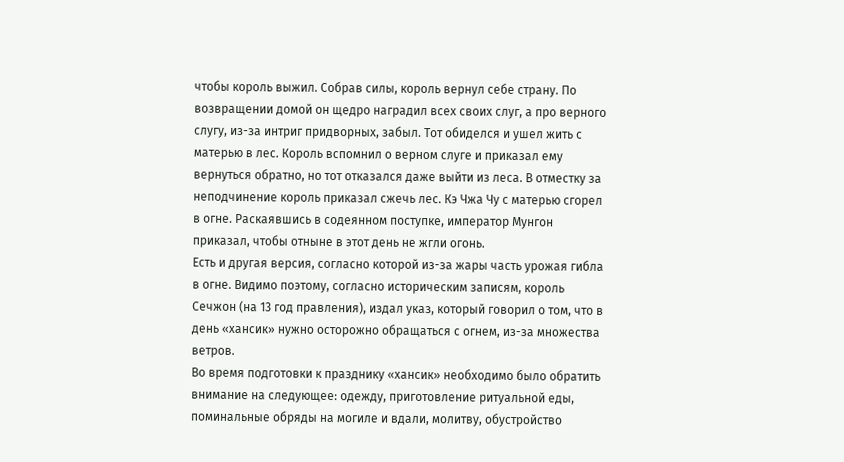чтобы король выжил. Собрав силы, король вернул себе страну. По возвращении домой он щедро наградил всех своих слуг, а про верного слугу, из-за интриг придворных, забыл. Тот обиделся и ушел жить с матерью в лес. Король вспомнил о верном слуге и приказал ему вернуться обратно, но тот отказался даже выйти из леса. В отместку за неподчинение король приказал сжечь лес. Кэ Чжа Чу с матерью сгорел в огне. Раскаявшись в содеянном поступке, император Мунгон приказал, чтобы отныне в этот день не жгли огонь.
Есть и другая версия, согласно которой из-за жары часть урожая гибла в огне. Видимо поэтому, согласно историческим записям, король Сечжон (на 13 год правления), издал указ, который говорил о том, что в день «хансик» нужно осторожно обращаться с огнем, из-за множества ветров.
Во время подготовки к празднику «хансик» необходимо было обратить внимание на следующее: одежду, приготовление ритуальной еды, поминальные обряды на могиле и вдали, молитву, обустройство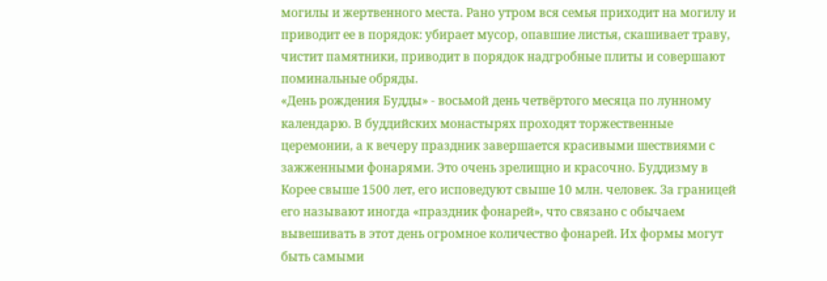могилы и жертвенного места. Рано утром вся семья приходит на могилу и приводит ее в порядок: убирает мусор, опавшие листья, скашивает траву, чистит памятники, приводит в порядок надгробные плиты и совершают поминальные обряды.
«День рождения Будды» - восьмой день четвёртого месяца по лунному календарю. В буддийских монастырях проходят торжественные церемонии, а к вечеру праздник завершается красивыми шествиями с зажженными фонарями. Это очень зрелищно и красочно. Буддизму в Корее свыше 1500 лет, его исповедуют свыше 10 млн. человек. За границей его называют иногда «праздник фонарей», что связано с обычаем вывешивать в этот день огромное количество фонарей. Их формы могут быть самыми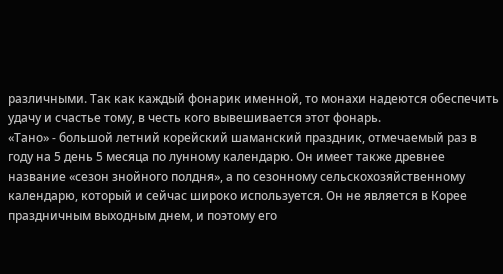различными. Так как каждый фонарик именной, то монахи надеются обеспечить удачу и счастье тому, в честь кого вывешивается этот фонарь.
«Тано» - большой летний корейский шаманский праздник, отмечаемый раз в году на 5 день 5 месяца по лунному календарю. Он имеет также древнее название «сезон знойного полдня», а по сезонному сельскохозяйственному календарю, который и сейчас широко используется. Он не является в Корее праздничным выходным днем, и поэтому его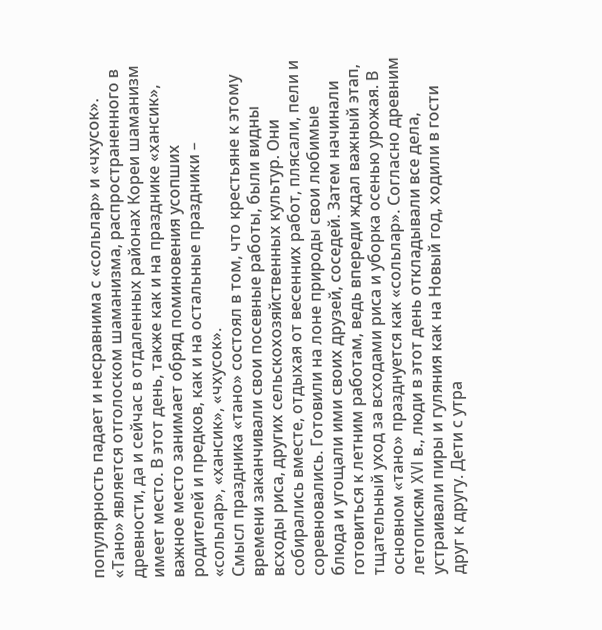популярность падает и несравнима с «сольлар» и «чхусок».
«Тано» является отголоском шаманизма, распространенного в древности, да и сейчас в отдаленных районах Кореи шаманизм имеет место. В этот день, также как и на празднике «хансик», важное место занимает обряд поминовения усопших родителей и предков, как и на остальные праздники – «сольлар», «хансик», «чхусок».
Смысл праздника «тано» состоял в том, что крестьяне к этому времени заканчивали свои посевные работы, были видны всходы риса, других сельскохозяйственных культур. Они собирались вместе, отдыхая от весенних работ, плясали, пели и соревновались. Готовили на лоне природы свои любимые блюда и угощали ими своих друзей, соседей. Затем начинали готовиться к летним работам, ведь впереди ждал важный этап, тщательный уход за всходами риса и уборка осенью урожая. В основном «тано» празднуется как «сольлар». Согласно древним летописям XVI в., люди в этот день откладывали все дела, устраивали пиры и гуляния как на Новый год, ходили в гости друг к другу. Дети с утра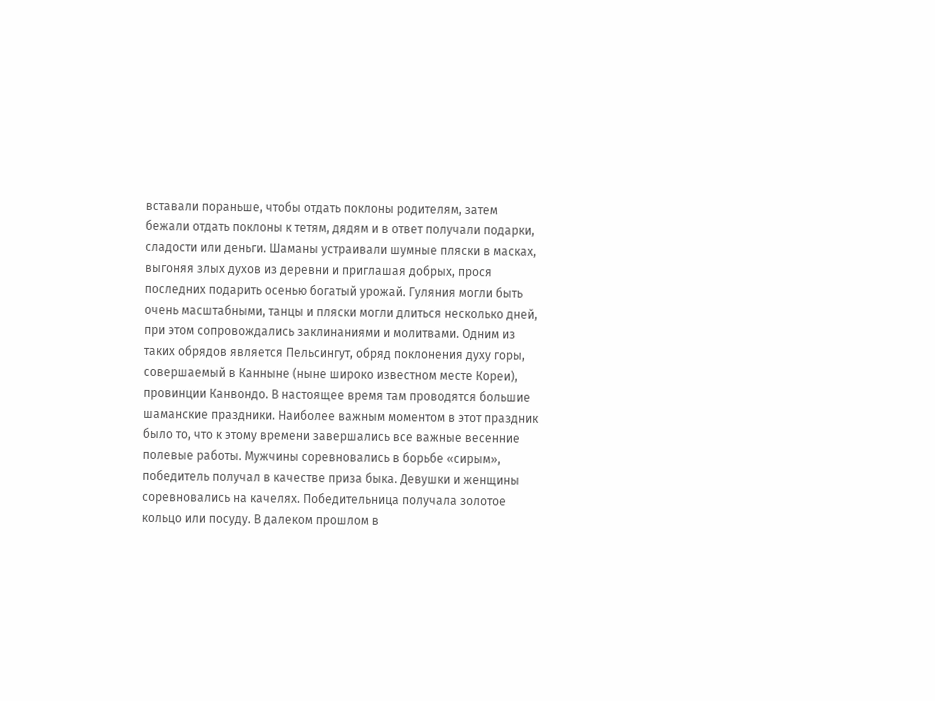вставали пораньше, чтобы отдать поклоны родителям, затем бежали отдать поклоны к тетям, дядям и в ответ получали подарки, сладости или деньги. Шаманы устраивали шумные пляски в масках, выгоняя злых духов из деревни и приглашая добрых, прося последних подарить осенью богатый урожай. Гуляния могли быть очень масштабными, танцы и пляски могли длиться несколько дней, при этом сопровождались заклинаниями и молитвами. Одним из таких обрядов является Пельсингут, обряд поклонения духу горы, совершаемый в Канныне (ныне широко известном месте Кореи), провинции Канвондо. В настоящее время там проводятся большие шаманские праздники. Наиболее важным моментом в этот праздник было то, что к этому времени завершались все важные весенние полевые работы. Мужчины соревновались в борьбе «сирым», победитель получал в качестве приза быка. Девушки и женщины соревновались на качелях. Победительница получала золотое кольцо или посуду. В далеком прошлом в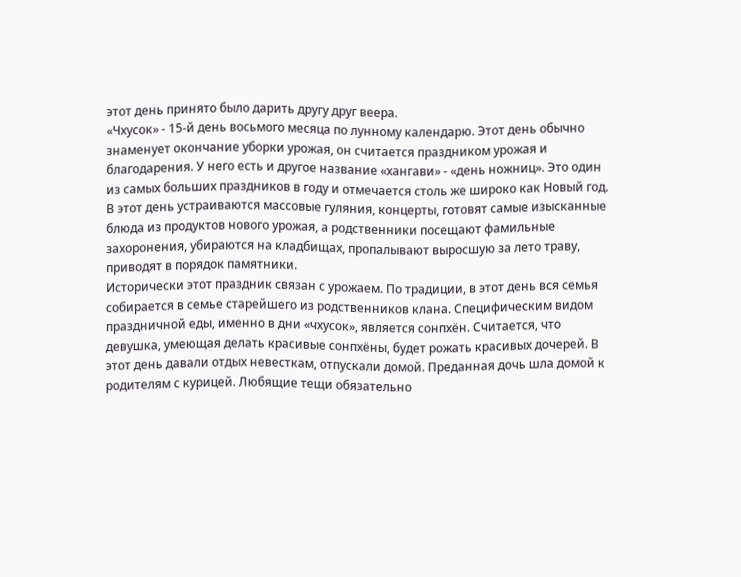этот день принято было дарить другу друг веера.
«Чхусок» - 15-й день восьмого месяца по лунному календарю. Этот день обычно знаменует окончание уборки урожая, он считается праздником урожая и благодарения. У него есть и другое название «хангави» - «день ножниц». Это один из самых больших праздников в году и отмечается столь же широко как Новый год. В этот день устраиваются массовые гуляния, концерты, готовят самые изысканные блюда из продуктов нового урожая, а родственники посещают фамильные захоронения, убираются на кладбищах, пропалывают выросшую за лето траву, приводят в порядок памятники.
Исторически этот праздник связан с урожаем. По традиции, в этот день вся семья собирается в семье старейшего из родственников клана. Специфическим видом праздничной еды, именно в дни «чхусок», является сонпхён. Считается, что девушка, умеющая делать красивые сонпхёны, будет рожать красивых дочерей. В этот день давали отдых невесткам, отпускали домой. Преданная дочь шла домой к родителям с курицей. Любящие тещи обязательно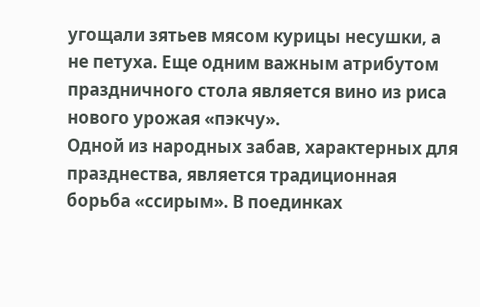угощали зятьев мясом курицы несушки, а не петуха. Еще одним важным атрибутом праздничного стола является вино из риса нового урожая «пэкчу».
Одной из народных забав, характерных для празднества, является традиционная борьба «ссирым». В поединках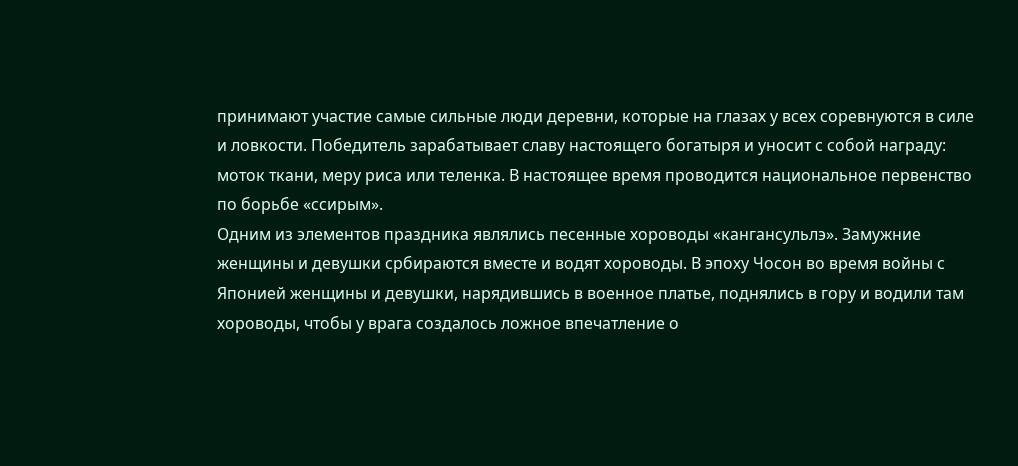принимают участие самые сильные люди деревни, которые на глазах у всех соревнуются в силе и ловкости. Победитель зарабатывает славу настоящего богатыря и уносит с собой награду: моток ткани, меру риса или теленка. В настоящее время проводится национальное первенство по борьбе «ссирым».
Одним из элементов праздника являлись песенные хороводы «кангансульлэ». Замужние женщины и девушки србираются вместе и водят хороводы. В эпоху Чосон во время войны с Японией женщины и девушки, нарядившись в военное платье, поднялись в гору и водили там хороводы, чтобы у врага создалось ложное впечатление о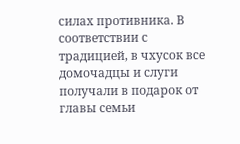силах противника. В соответствии с традицией, в чхусок все домочадцы и слуги получали в подарок от главы семьи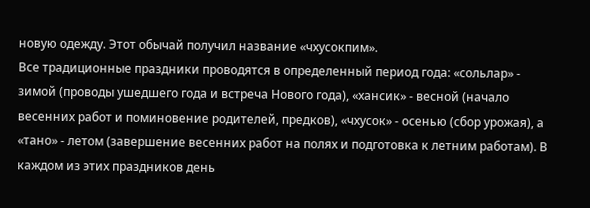новую одежду. Этот обычай получил название «чхусокпим».
Все традиционные праздники проводятся в определенный период года: «сольлар» - зимой (проводы ушедшего года и встреча Нового года), «хансик» - весной (начало весенних работ и поминовение родителей, предков), «чхусок» - осенью (сбор урожая), а «тано» - летом (завершение весенних работ на полях и подготовка к летним работам). В каждом из этих праздников день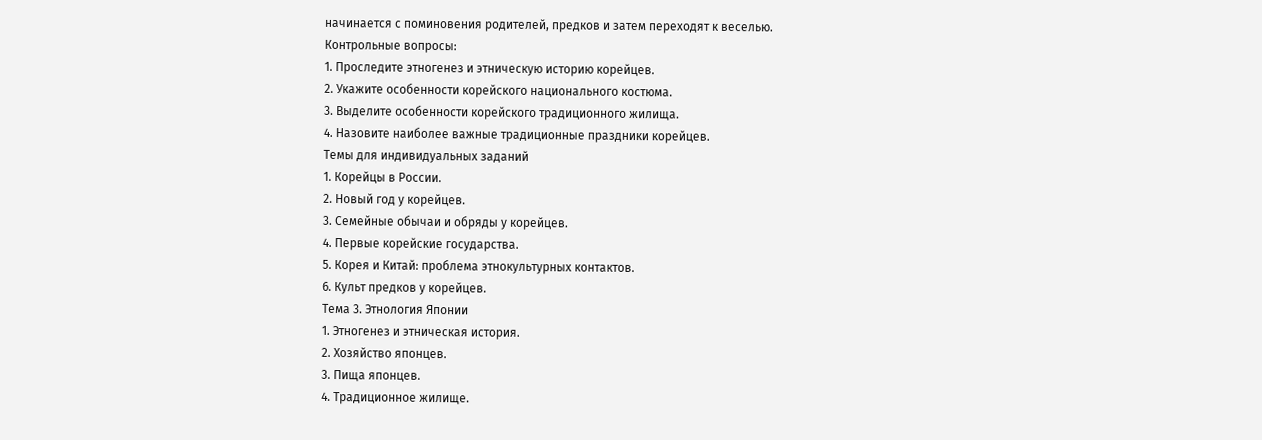начинается с поминовения родителей, предков и затем переходят к веселью.
Контрольные вопросы:
1. Проследите этногенез и этническую историю корейцев.
2. Укажите особенности корейского национального костюма.
3. Выделите особенности корейского традиционного жилища.
4. Назовите наиболее важные традиционные праздники корейцев.
Темы для индивидуальных заданий
1. Корейцы в России.
2. Новый год у корейцев.
3. Семейные обычаи и обряды у корейцев.
4. Первые корейские государства.
5. Корея и Китай: проблема этнокультурных контактов.
6. Культ предков у корейцев.
Тема 3. Этнология Японии
1. Этногенез и этническая история.
2. Хозяйство японцев.
3. Пища японцев.
4. Традиционное жилище.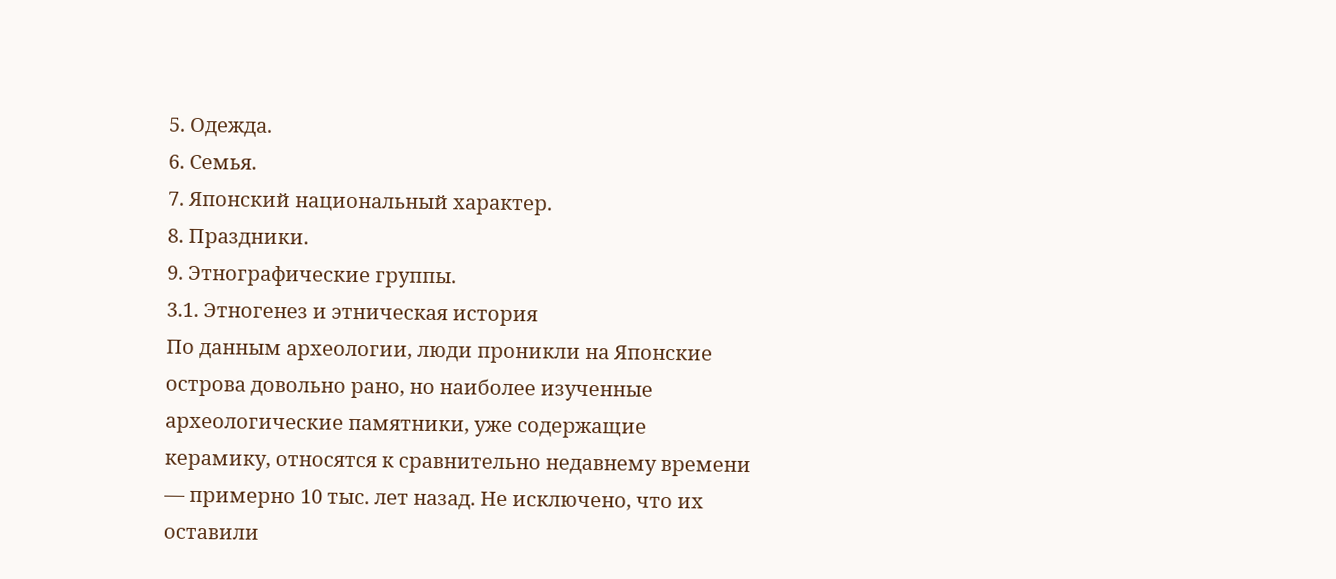5. Одежда.
6. Семья.
7. Японский национальный характер.
8. Праздники.
9. Этнографические группы.
3.1. Этногенез и этническая история
По данным археологии, люди проникли на Японские острова довольно рано, но наиболее изученные археологические памятники, уже содержащие керамику, относятся к сравнительно недавнему времени — примерно 10 тыс. лет назад. Не исключено, что их оставили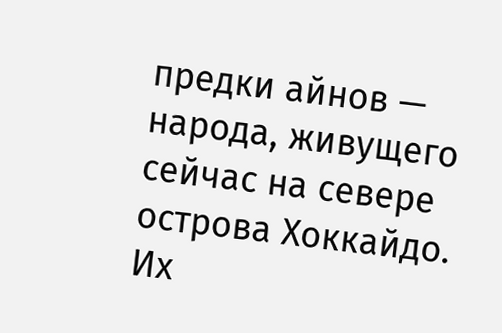предки айнов — народа, живущего сейчас на севере острова Хоккайдо. Их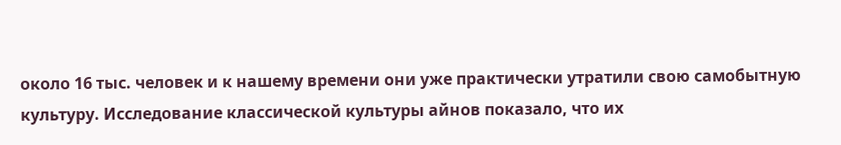около 16 тыс. человек и к нашему времени они уже практически утратили свою самобытную культуру. Исследование классической культуры айнов показало, что их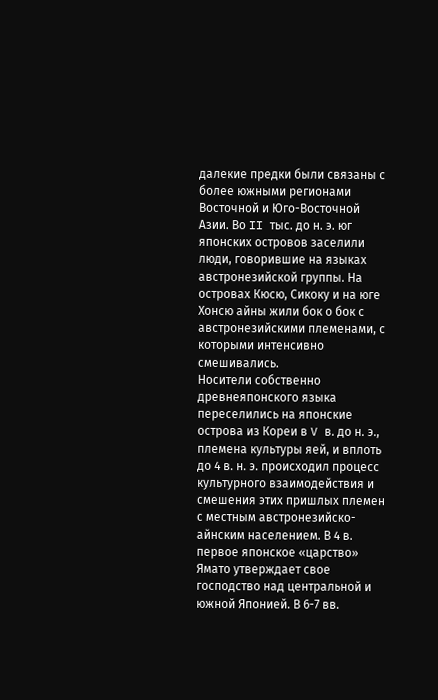далекие предки были связаны с более южными регионами Восточной и Юго-Восточной Азии. Во II тыс. до н. э. юг японских островов заселили люди, говорившие на языках австронезийской группы. На островах Кюсю, Сикоку и на юге Хонсю айны жили бок о бок с австронезийскими племенами, с которыми интенсивно смешивались.
Носители собственно древнеяпонского языка переселились на японские острова из Кореи в V в. до н. э., племена культуры яей, и вплоть до 4 в. н. э. происходил процесс культурного взаимодействия и смешения этих пришлых племен с местным австронезийско-айнским населением. В 4 в. первое японское «царство» Ямато утверждает свое господство над центральной и южной Японией. В 6-7 вв.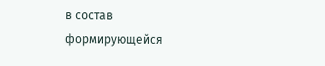в состав формирующейся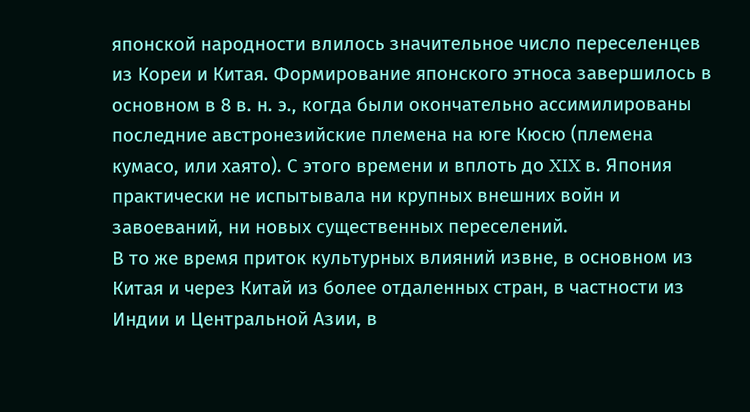японской народности влилось значительное число переселенцев из Кореи и Китая. Формирование японского этноса завершилось в основном в 8 в. н. э., когда были окончательно ассимилированы последние австронезийские племена на юге Кюсю (племена кумасо, или хаято). С этого времени и вплоть до XIX в. Япония практически не испытывала ни крупных внешних войн и завоеваний, ни новых существенных переселений.
В то же время приток культурных влияний извне, в основном из Китая и через Китай из более отдаленных стран, в частности из Индии и Центральной Азии, в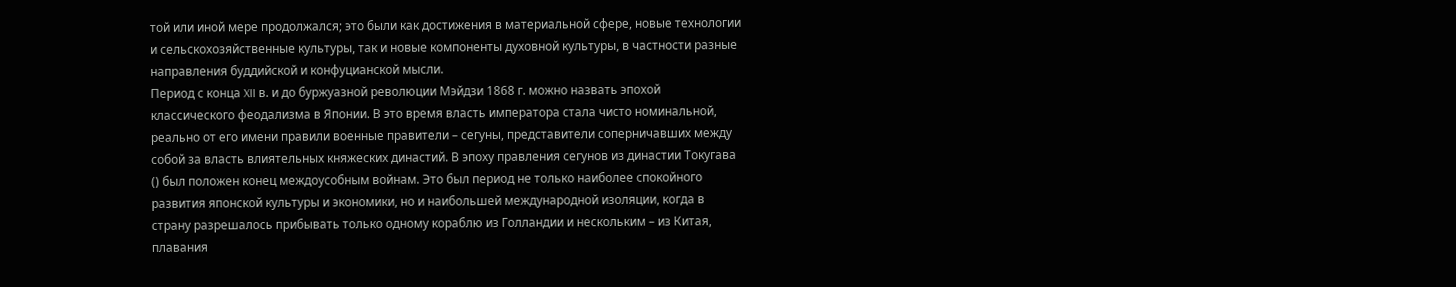той или иной мере продолжался; это были как достижения в материальной сфере, новые технологии и сельскохозяйственные культуры, так и новые компоненты духовной культуры, в частности разные направления буддийской и конфуцианской мысли.
Период с конца XII в. и до буржуазной революции Мэйдзи 1868 г. можно назвать эпохой классического феодализма в Японии. В это время власть императора стала чисто номинальной, реально от его имени правили военные правители – сегуны, представители соперничавших между собой за власть влиятельных княжеских династий. В эпоху правления сегунов из династии Токугава () был положен конец междоусобным войнам. Это был период не только наиболее спокойного развития японской культуры и экономики, но и наибольшей международной изоляции, когда в страну разрешалось прибывать только одному кораблю из Голландии и нескольким – из Китая, плавания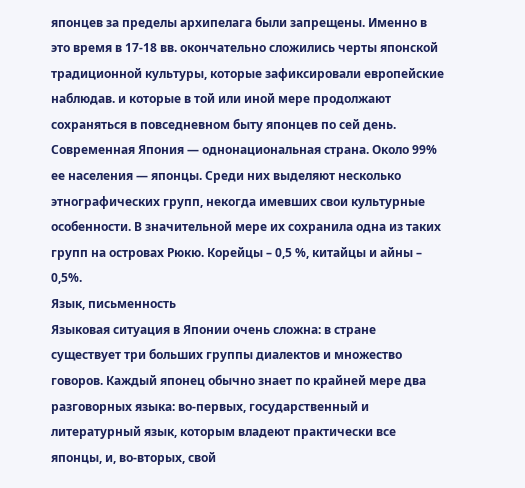японцев за пределы архипелага были запрещены. Именно в это время в 17-18 вв. окончательно сложились черты японской традиционной культуры, которые зафиксировали европейские наблюдав. и которые в той или иной мере продолжают сохраняться в повседневном быту японцев по сей день.
Современная Япония — однонациональная страна. Около 99% ее населения — японцы. Среди них выделяют несколько этнографических групп, некогда имевших свои культурные особенности. В значительной мере их сохранила одна из таких групп на островах Рюкю. Корейцы – 0,5 %, китайцы и айны – 0,5%.
Язык, письменность
Языковая ситуация в Японии очень сложна: в стране существует три больших группы диалектов и множество говоров. Каждый японец обычно знает по крайней мере два разговорных языка: во-первых, государственный и литературный язык, которым владеют практически все японцы, и, во-вторых, свой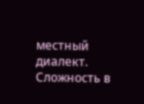местный диалект. Сложность в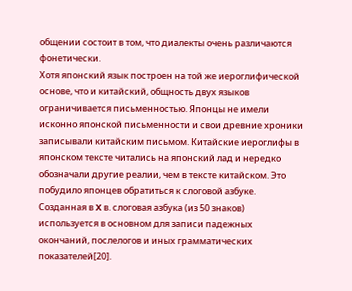общении состоит в том, что диалекты очень различаются фонетически.
Хотя японский язык построен на той же иероглифической основе, что и китайский, общность двух языков ограничивается письменностью. Японцы не имели исконно японской письменности и свои древние хроники записывали китайским письмом. Китайские иероглифы в японском тексте читались на японский лад и нередко обозначали другие реалии, чем в тексте китайском. Это побудило японцев обратиться к слоговой азбуке. Созданная в X в. слоговая азбука (из 50 знаков) используется в основном для записи падежных окончаний, послелогов и иных грамматических показателей[20].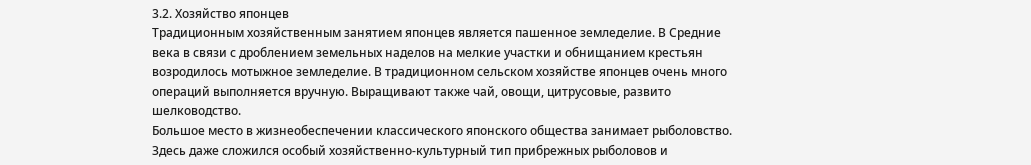3.2. Хозяйство японцев
Традиционным хозяйственным занятием японцев является пашенное земледелие. В Средние века в связи с дроблением земельных наделов на мелкие участки и обнищанием крестьян возродилось мотыжное земледелие. В традиционном сельском хозяйстве японцев очень много операций выполняется вручную. Выращивают также чай, овощи, цитрусовые, развито шелководство.
Большое место в жизнеобеспечении классического японского общества занимает рыболовство. Здесь даже сложился особый хозяйственно-культурный тип прибрежных рыболовов и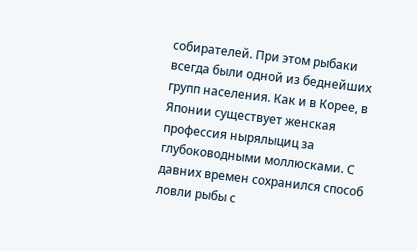собирателей. При этом рыбаки всегда были одной из беднейших групп населения. Как и в Корее, в Японии существует женская профессия нырялыциц за глубоководными моллюсками. С давних времен сохранился способ ловли рыбы с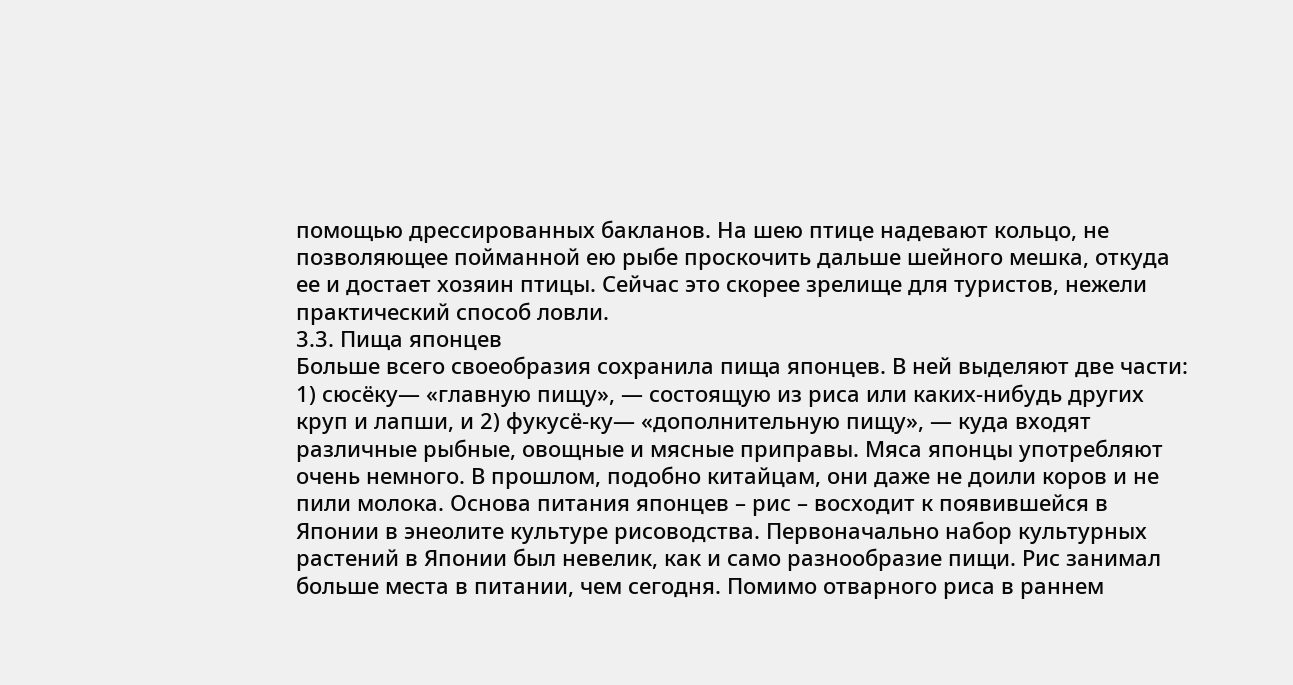помощью дрессированных бакланов. На шею птице надевают кольцо, не позволяющее пойманной ею рыбе проскочить дальше шейного мешка, откуда ее и достает хозяин птицы. Сейчас это скорее зрелище для туристов, нежели практический способ ловли.
3.3. Пища японцев
Больше всего своеобразия сохранила пища японцев. В ней выделяют две части: 1) сюсёку— «главную пищу», — состоящую из риса или каких-нибудь других круп и лапши, и 2) фукусё-ку— «дополнительную пищу», — куда входят различные рыбные, овощные и мясные приправы. Мяса японцы употребляют очень немного. В прошлом, подобно китайцам, они даже не доили коров и не пили молока. Основа питания японцев – рис – восходит к появившейся в Японии в энеолите культуре рисоводства. Первоначально набор культурных растений в Японии был невелик, как и само разнообразие пищи. Рис занимал больше места в питании, чем сегодня. Помимо отварного риса в раннем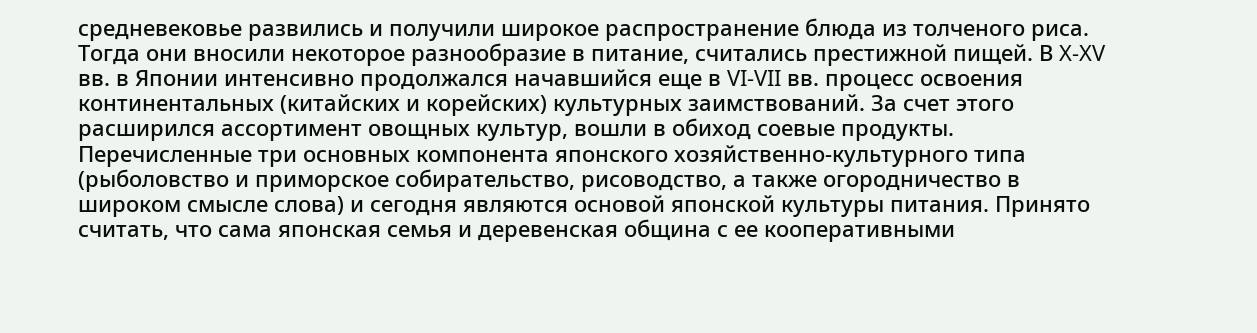средневековье развились и получили широкое распространение блюда из толченого риса. Тогда они вносили некоторое разнообразие в питание, считались престижной пищей. В X-XV вв. в Японии интенсивно продолжался начавшийся еще в VI-VII вв. процесс освоения континентальных (китайских и корейских) культурных заимствований. За счет этого расширился ассортимент овощных культур, вошли в обиход соевые продукты.
Перечисленные три основных компонента японского хозяйственно-культурного типа (рыболовство и приморское собирательство, рисоводство, а также огородничество в широком смысле слова) и сегодня являются основой японской культуры питания. Принято считать, что сама японская семья и деревенская община с ее кооперативными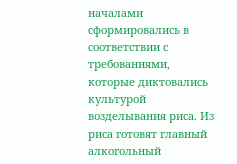началами сформировались в соответствии с требованиями, которые диктовались культурой возделывания риса. Из риса готовят главный алкогольный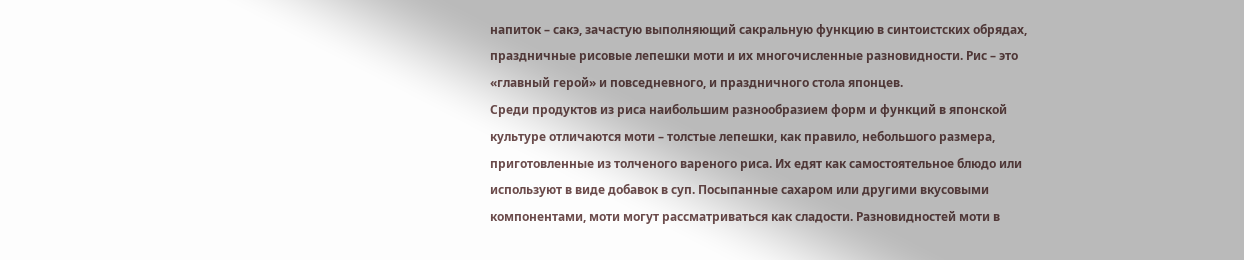напиток – сакэ, зачастую выполняющий сакральную функцию в синтоистских обрядах, праздничные рисовые лепешки моти и их многочисленные разновидности. Рис – это «главный герой» и повседневного, и праздничного стола японцев.
Среди продуктов из риса наибольшим разнообразием форм и функций в японской культуре отличаются моти – толстые лепешки, как правило, небольшого размера, приготовленные из толченого вареного риса. Их едят как самостоятельное блюдо или используют в виде добавок в суп. Посыпанные сахаром или другими вкусовыми компонентами, моти могут рассматриваться как сладости. Разновидностей моти в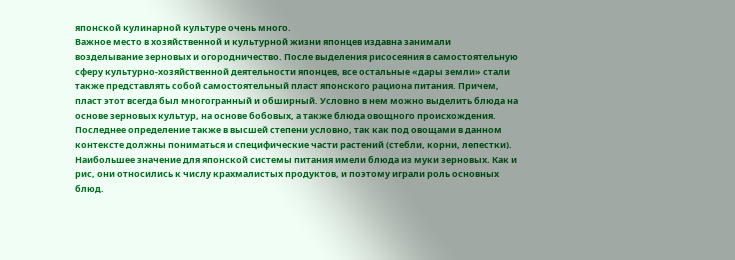японской кулинарной культуре очень много.
Важное место в хозяйственной и культурной жизни японцев издавна занимали возделывание зерновых и огородничество. После выделения рисосеяния в самостоятельную сферу культурно-хозяйственной деятельности японцев, все остальные «дары земли» стали также представлять собой самостоятельный пласт японского рациона питания. Причем, пласт этот всегда был многогранный и обширный. Условно в нем можно выделить блюда на основе зерновых культур, на основе бобовых, а также блюда овощного происхождения. Последнее определение также в высшей степени условно, так как под овощами в данном контексте должны пониматься и специфические части растений (стебли, корни, лепестки).
Наибольшее значение для японской системы питания имели блюда из муки зерновых. Как и рис, они относились к числу крахмалистых продуктов, и поэтому играли роль основных блюд.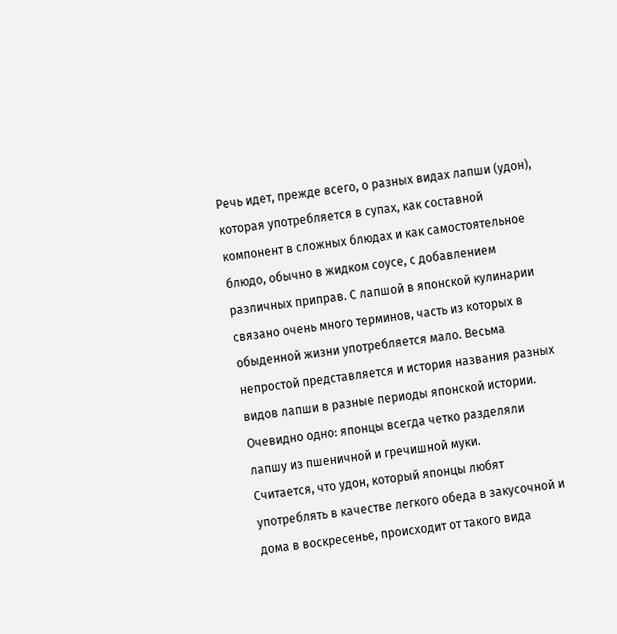Речь идет, прежде всего, о разных видах лапши (удон), которая употребляется в супах, как составной компонент в сложных блюдах и как самостоятельное блюдо, обычно в жидком соусе, с добавлением различных приправ. С лапшой в японской кулинарии связано очень много терминов, часть из которых в обыденной жизни употребляется мало. Весьма непростой представляется и история названия разных видов лапши в разные периоды японской истории. Очевидно одно: японцы всегда четко разделяли лапшу из пшеничной и гречишной муки.
Считается, что удон, который японцы любят употреблять в качестве легкого обеда в закусочной и дома в воскресенье, происходит от такого вида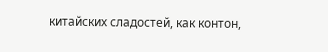китайских сладостей, как контон,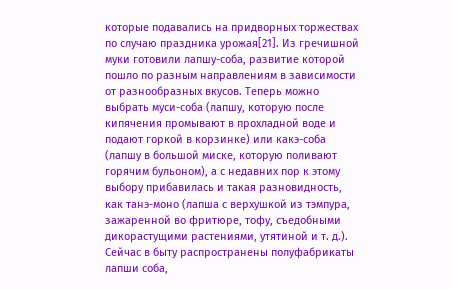которые подавались на придворных торжествах по случаю праздника урожая[21]. Из гречишной муки готовили лапшу-соба, развитие которой пошло по разным направлениям в зависимости от разнообразных вкусов. Теперь можно выбрать муси-соба (лапшу, которую после кипячения промывают в прохладной воде и подают горкой в корзинке) или какэ-соба (лапшу в большой миске, которую поливают горячим бульоном), а с недавних пор к этому выбору прибавилась и такая разновидность, как танэ-моно (лапша с верхушкой из тэмпура, зажаренной во фритюре, тофу, съедобными дикорастущими растениями, утятиной и т. д.). Сейчас в быту распространены полуфабрикаты лапши соба,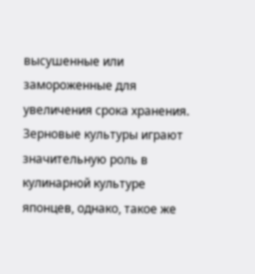высушенные или замороженные для увеличения срока хранения.
Зерновые культуры играют значительную роль в кулинарной культуре японцев, однако, такое же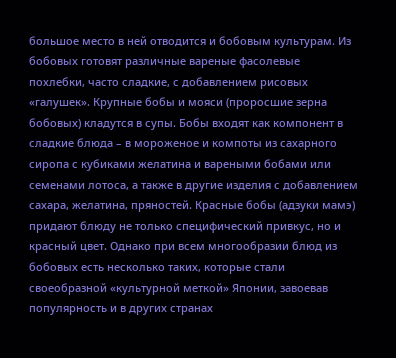большое место в ней отводится и бобовым культурам. Из бобовых готовят различные вареные фасолевые похлебки, часто сладкие, с добавлением рисовых «галушек». Крупные бобы и мояси (проросшие зерна бобовых) кладутся в супы. Бобы входят как компонент в сладкие блюда – в мороженое и компоты из сахарного сиропа с кубиками желатина и вареными бобами или семенами лотоса, а также в другие изделия с добавлением сахара, желатина, пряностей. Красные бобы (адзуки мамэ) придают блюду не только специфический привкус, но и красный цвет. Однако при всем многообразии блюд из бобовых есть несколько таких, которые стали своеобразной «культурной меткой» Японии, завоевав популярность и в других странах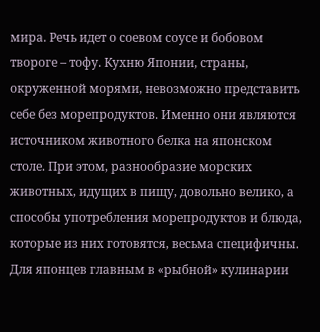мира. Речь идет о соевом соусе и бобовом твороге – тофу. Кухню Японии, страны, окруженной морями, невозможно представить себе без морепродуктов. Именно они являются источником животного белка на японском столе. При этом, разнообразие морских животных, идущих в пищу, довольно велико, а способы употребления морепродуктов и блюда, которые из них готовятся, весьма специфичны.
Для японцев главным в «рыбной» кулинарии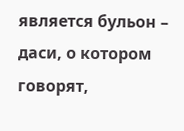является бульон – даси, о котором говорят,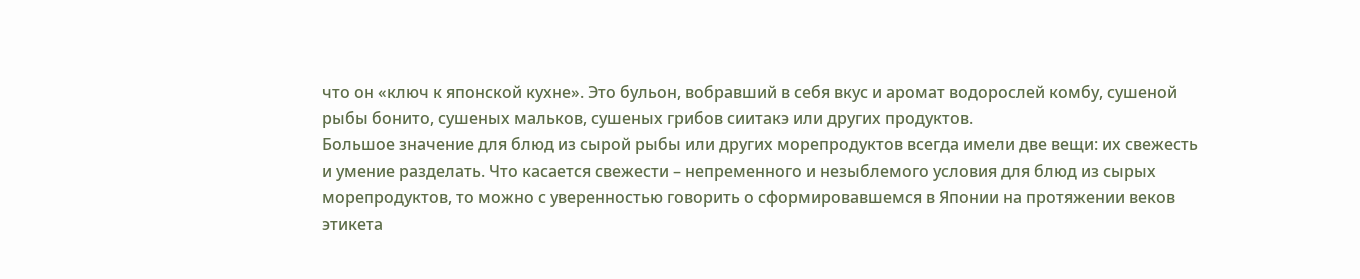что он «ключ к японской кухне». Это бульон, вобравший в себя вкус и аромат водорослей комбу, сушеной рыбы бонито, сушеных мальков, сушеных грибов сиитакэ или других продуктов.
Большое значение для блюд из сырой рыбы или других морепродуктов всегда имели две вещи: их свежесть и умение разделать. Что касается свежести – непременного и незыблемого условия для блюд из сырых морепродуктов, то можно с уверенностью говорить о сформировавшемся в Японии на протяжении веков этикета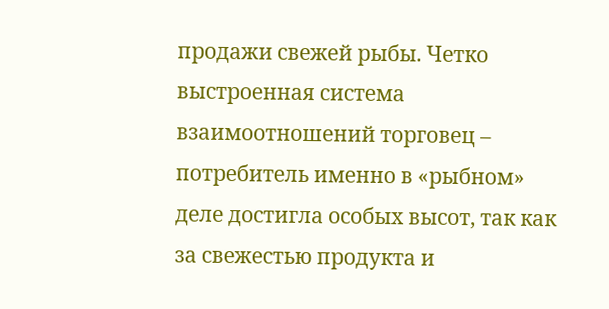продажи свежей рыбы. Четко выстроенная система взаимоотношений торговец – потребитель именно в «рыбном» деле достигла особых высот, так как за свежестью продукта и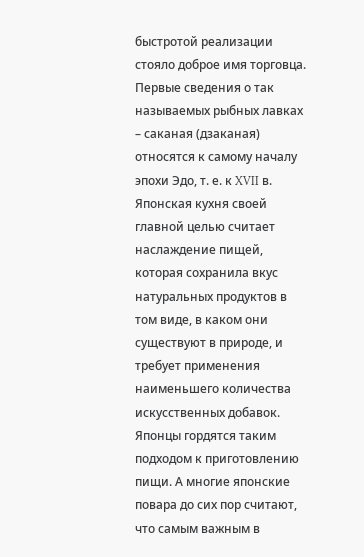быстротой реализации стояло доброе имя торговца. Первые сведения о так называемых рыбных лавках – саканая (дзаканая) относятся к самому началу эпохи Эдо, т. е. к XVII в.
Японская кухня своей главной целью считает наслаждение пищей, которая сохранила вкус натуральных продуктов в том виде, в каком они существуют в природе, и требует применения наименьшего количества искусственных добавок. Японцы гордятся таким подходом к приготовлению пищи. А многие японские повара до сих пор считают, что самым важным в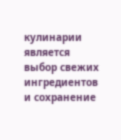кулинарии является выбор свежих ингредиентов и сохранение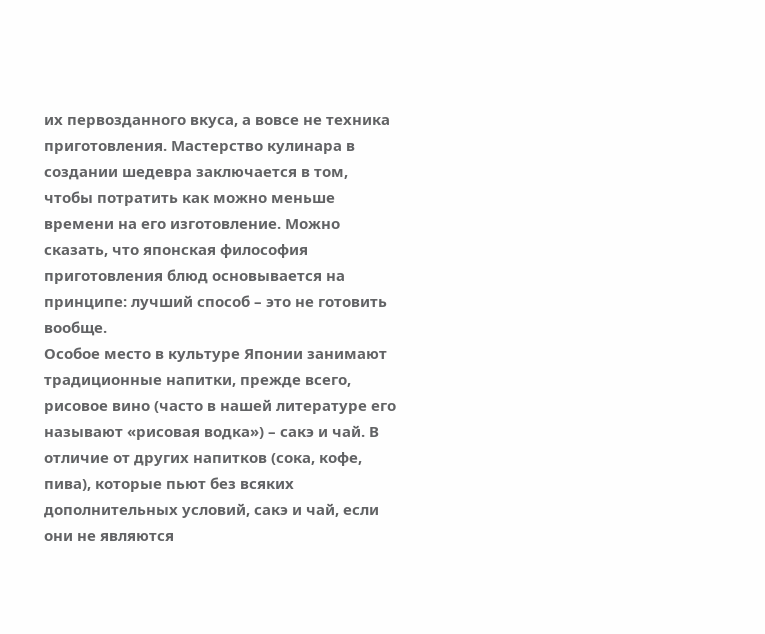их первозданного вкуса, а вовсе не техника приготовления. Мастерство кулинара в создании шедевра заключается в том, чтобы потратить как можно меньше времени на его изготовление. Можно сказать, что японская философия приготовления блюд основывается на принципе: лучший способ – это не готовить вообще.
Особое место в культуре Японии занимают традиционные напитки, прежде всего, рисовое вино (часто в нашей литературе его называют «рисовая водка») – сакэ и чай. В отличие от других напитков (сока, кофе, пива), которые пьют без всяких дополнительных условий, сакэ и чай, если они не являются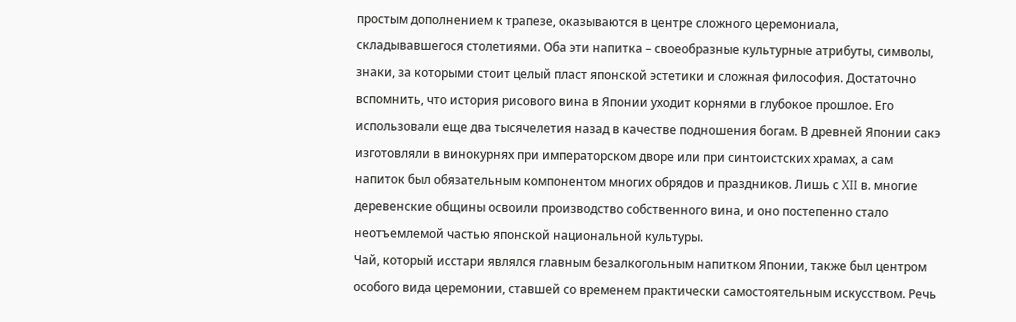простым дополнением к трапезе, оказываются в центре сложного церемониала, складывавшегося столетиями. Оба эти напитка – своеобразные культурные атрибуты, символы, знаки, за которыми стоит целый пласт японской эстетики и сложная философия. Достаточно вспомнить, что история рисового вина в Японии уходит корнями в глубокое прошлое. Его использовали еще два тысячелетия назад в качестве подношения богам. В древней Японии сакэ изготовляли в винокурнях при императорском дворе или при синтоистских храмах, а сам напиток был обязательным компонентом многих обрядов и праздников. Лишь с XII в. многие деревенские общины освоили производство собственного вина, и оно постепенно стало неотъемлемой частью японской национальной культуры.
Чай, который исстари являлся главным безалкогольным напитком Японии, также был центром особого вида церемонии, ставшей со временем практически самостоятельным искусством. Речь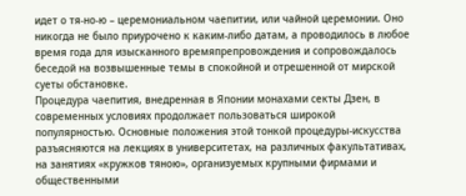идет о тя-но-ю – церемониальном чаепитии, или чайной церемонии. Оно никогда не было приурочено к каким-либо датам, а проводилось в любое время года для изысканного времяпрепровождения и сопровождалось беседой на возвышенные темы в спокойной и отрешенной от мирской суеты обстановке.
Процедура чаепития, внедренная в Японии монахами секты Дзен, в современных условиях продолжает пользоваться широкой популярностью. Основные положения этой тонкой процедуры-искусства разъясняются на лекциях в университетах, на различных факультативах, на занятиях «кружков тяною», организуемых крупными фирмами и общественными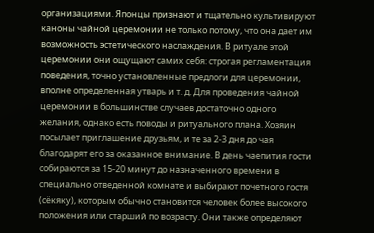организациями. Японцы признают и тщательно культивируют каноны чайной церемонии не только потому, что она дает им возможность эстетического наслаждения. В ритуале этой церемонии они ощущают самих себя: строгая регламентация поведения, точно установленные предлоги для церемонии, вполне определенная утварь и т. д. Для проведения чайной церемонии в большинстве случаев достаточно одного желания, однако есть поводы и ритуального плана. Хозяин посылает приглашение друзьям, и те за 2-3 дня до чая благодарят его за оказанное внимание. В день чаепития гости собираются за 15-20 минут до назначенного времени в специально отведенной комнате и выбирают почетного гостя (сёкяку), которым обычно становится человек более высокого положения или старший по возрасту. Они также определяют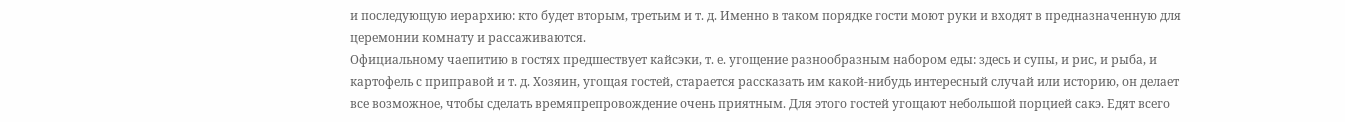и последующую иерархию: кто будет вторым, третьим и т. д. Именно в таком порядке гости моют руки и входят в предназначенную для церемонии комнату и рассаживаются.
Официальному чаепитию в гостях предшествует кайсэки, т. е. угощение разнообразным набором еды: здесь и супы, и рис, и рыба, и картофель с приправой и т. д. Хозяин, угощая гостей, старается рассказать им какой-нибудь интересный случай или историю, он делает все возможное, чтобы сделать времяпрепровождение очень приятным. Для этого гостей угощают небольшой порцией сакэ. Едят всего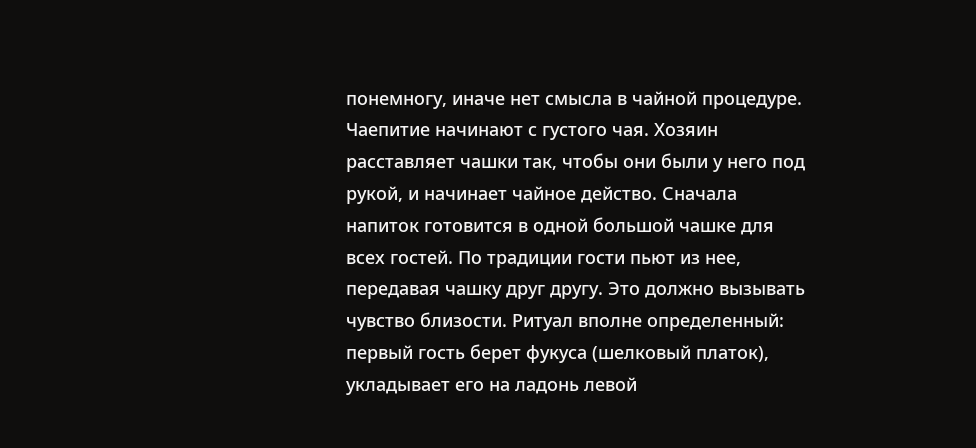понемногу, иначе нет смысла в чайной процедуре.
Чаепитие начинают с густого чая. Хозяин расставляет чашки так, чтобы они были у него под рукой, и начинает чайное действо. Сначала напиток готовится в одной большой чашке для всех гостей. По традиции гости пьют из нее, передавая чашку друг другу. Это должно вызывать чувство близости. Ритуал вполне определенный: первый гость берет фукуса (шелковый платок), укладывает его на ладонь левой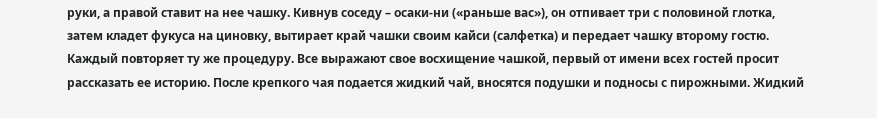руки, а правой ставит на нее чашку. Кивнув соседу – осаки-ни («раньше вас»), он отпивает три с половиной глотка, затем кладет фукуса на циновку, вытирает край чашки своим кайси (салфетка) и передает чашку второму гостю. Каждый повторяет ту же процедуру. Все выражают свое восхищение чашкой, первый от имени всех гостей просит рассказать ее историю. После крепкого чая подается жидкий чай, вносятся подушки и подносы с пирожными. Жидкий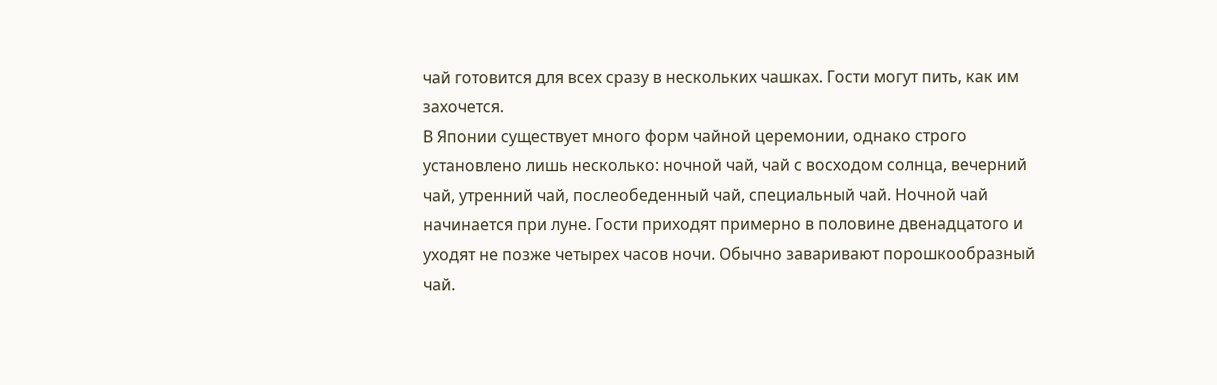чай готовится для всех сразу в нескольких чашках. Гости могут пить, как им захочется.
В Японии существует много форм чайной церемонии, однако строго установлено лишь несколько: ночной чай, чай с восходом солнца, вечерний чай, утренний чай, послеобеденный чай, специальный чай. Ночной чай начинается при луне. Гости приходят примерно в половине двенадцатого и уходят не позже четырех часов ночи. Обычно заваривают порошкообразный чай.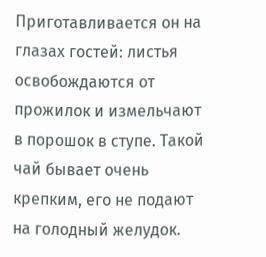Приготавливается он на глазах гостей: листья освобождаются от прожилок и измельчают в порошок в ступе. Такой чай бывает очень крепким, его не подают на голодный желудок.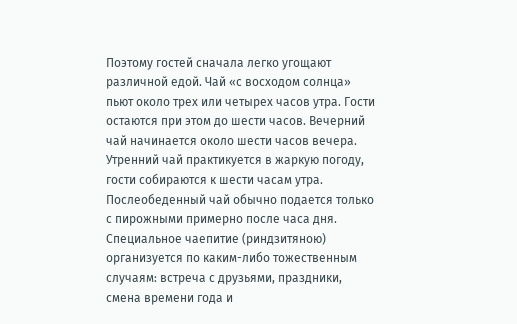Поэтому гостей сначала легко угощают различной едой. Чай «с восходом солнца» пьют около трех или четырех часов утра. Гости остаются при этом до шести часов. Вечерний чай начинается около шести часов вечера. Утренний чай практикуется в жаркую погоду, гости собираются к шести часам утра. Послеобеденный чай обычно подается только с пирожными примерно после часа дня. Специальное чаепитие (риндзитяною) организуется по каким-либо тожественным случаям: встреча с друзьями, праздники, смена времени года и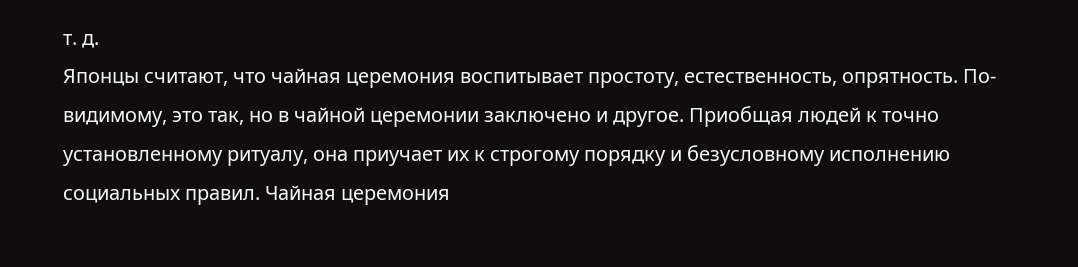т. д.
Японцы считают, что чайная церемония воспитывает простоту, естественность, опрятность. По-видимому, это так, но в чайной церемонии заключено и другое. Приобщая людей к точно установленному ритуалу, она приучает их к строгому порядку и безусловному исполнению социальных правил. Чайная церемония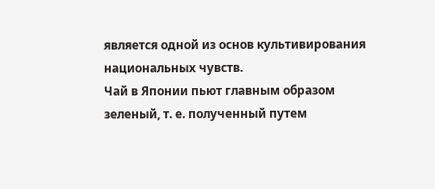является одной из основ культивирования национальных чувств.
Чай в Японии пьют главным образом зеленый, т. е. полученный путем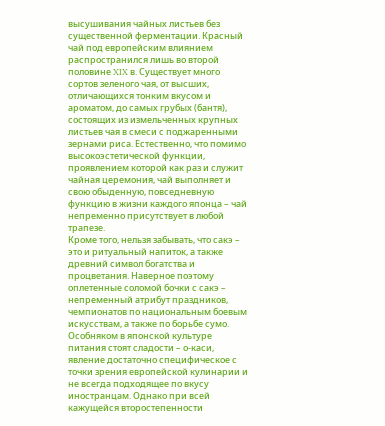высушивания чайных листьев без существенной ферментации. Красный чай под европейским влиянием распространился лишь во второй половине XIX в. Существует много сортов зеленого чая, от высших, отличающихся тонким вкусом и ароматом, до самых грубых (бантя), состоящих из измельченных крупных листьев чая в смеси с поджаренными зернами риса. Естественно, что помимо высокоэстетической функции, проявлением которой как раз и служит чайная церемония, чай выполняет и свою обыденную, повседневную функцию в жизни каждого японца – чай непременно присутствует в любой трапезе.
Кроме того, нельзя забывать, что сакэ – это и ритуальный напиток, а также древний символ богатства и процветания. Наверное поэтому оплетенные соломой бочки с сакэ – непременный атрибут праздников, чемпионатов по национальным боевым искусствам, а также по борьбе сумо.
Особняком в японской культуре питания стоят сладости – о-каси, явление достаточно специфическое с точки зрения европейской кулинарии и не всегда подходящее по вкусу иностранцам. Однако при всей кажущейся второстепенности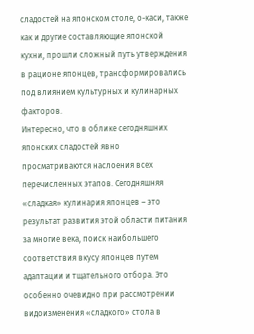сладостей на японском столе, о-каси, также как и другие составляющие японской кухни, прошли сложный путь утверждения в рационе японцев, трансформировались под влиянием культурных и кулинарных факторов.
Интересно, что в облике сегодняшних японских сладостей явно просматриваются наслоения всех перечисленных этапов. Сегодняшняя «сладкая» кулинария японцев – это результат развития этой области питания за многие века, поиск наибольшего соответствия вкусу японцев путем адаптации и тщательного отбора. Это особенно очевидно при рассмотрении видоизменения «сладкого» стола в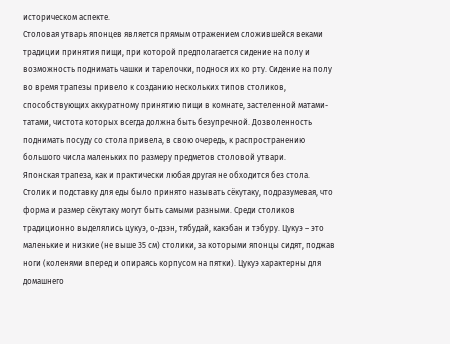историческом аспекте.
Столовая утварь японцев является прямым отражением сложившейся веками традиции принятия пищи, при которой предполагается сидение на полу и возможность поднимать чашки и тарелочки, поднося их ко рту. Сидение на полу во время трапезы привело к созданию нескольких типов столиков, способствующих аккуратному принятию пищи в комнате, застеленной матами-татами, чистота которых всегда должна быть безупречной. Дозволенность поднимать посуду со стола привела, в свою очередь, к распространению большого числа маленьких по размеру предметов столовой утвари.
Японская трапеза, как и практически любая другая не обходится без стола. Столик и подставку для еды было принято называть сёкутаку, подразумевая, что форма и размер сёкутаку могут быть самыми разными. Среди столиков традиционно выделялись цукуэ, о-дзэн, тябудай, какэбан и тэбуру. Цукуэ – это маленькие и низкие (не выше 35 см) столики, за которыми японцы сидят, поджав ноги (коленями вперед и опираясь корпусом на пятки). Цукуэ характерны для домашнего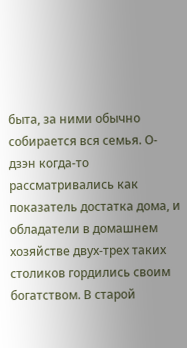быта, за ними обычно собирается вся семья. О-дзэн когда-то рассматривались как показатель достатка дома, и обладатели в домашнем хозяйстве двух-трех таких столиков гордились своим богатством. В старой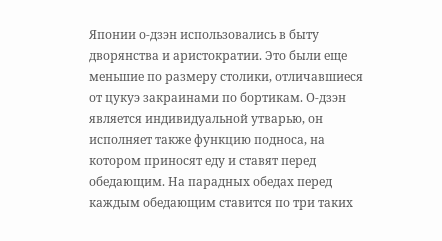Японии о-дзэн использовались в быту дворянства и аристократии. Это были еще меньшие по размеру столики, отличавшиеся от цукуэ закраинами по бортикам. О-дзэн является индивидуальной утварью, он исполняет также функцию подноса, на котором приносят еду и ставят перед обедающим. На парадных обедах перед каждым обедающим ставится по три таких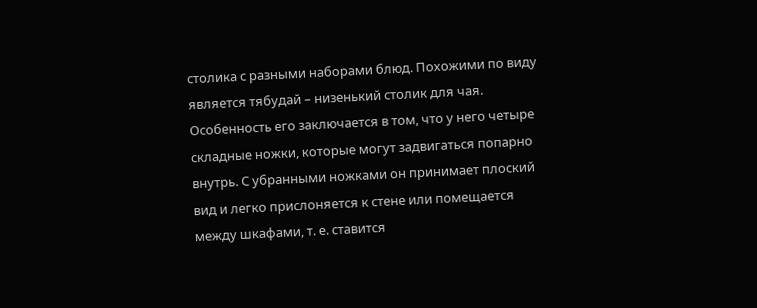столика с разными наборами блюд. Похожими по виду является тябудай – низенький столик для чая. Особенность его заключается в том, что у него четыре складные ножки, которые могут задвигаться попарно внутрь. С убранными ножками он принимает плоский вид и легко прислоняется к стене или помещается между шкафами, т. е. ставится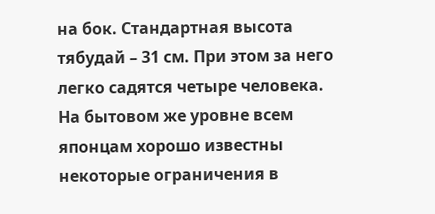на бок. Стандартная высота тябудай – 31 см. При этом за него легко садятся четыре человека.
На бытовом же уровне всем японцам хорошо известны некоторые ограничения в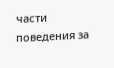части поведения за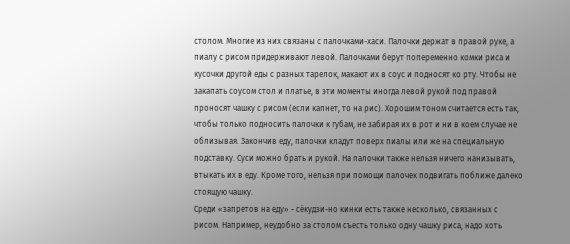столом. Многие из них связаны с палочками-хаси. Палочки держат в правой руке, а пиалу с рисом придерживают левой. Палочками берут попеременно комки риса и кусочки другой еды с разных тарелок, макают их в соус и подносят ко рту. Чтобы не закапать соусом стол и платье, в эти моменты иногда левой рукой под правой проносят чашку с рисом (если капнет, то на рис). Хорошим тоном считается есть так, чтобы только подносить палочки к губам, не забирая их в рот и ни в коем случае не облизывая. Закончив еду, палочки кладут поверх пиалы или же на специальную подставку. Суси можно брать и рукой. На палочки также нельзя ничего нанизывать, втыкать их в еду. Кроме того, нельзя при помощи палочек подвигать поближе далеко стоящую чашку.
Среди «запретов на еду» - сёкудзи-но кинки есть также несколько, связанных с рисом. Например, неудобно за столом съесть только одну чашку риса, надо хоть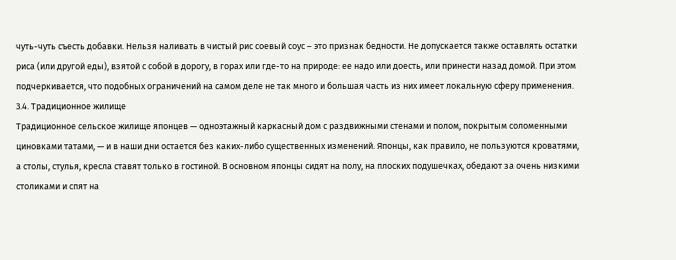чуть-чуть съесть добавки. Нельзя наливать в чистый рис соевый соус – это признак бедности. Не допускается также оставлять остатки риса (или другой еды), взятой с собой в дорогу, в горах или где-то на природе: ее надо или доесть, или принести назад домой. При этом подчеркивается, что подобных ограничений на самом деле не так много и большая часть из них имеет локальную сферу применения.
3.4. Традиционное жилище
Традиционное сельское жилище японцев — одноэтажный каркасный дом с раздвижными стенами и полом, покрытым соломенными циновками татами, — и в наши дни остается без каких-либо существенных изменений. Японцы, как правило, не пользуются кроватями, а столы, стулья, кресла ставят только в гостиной. В основном японцы сидят на полу, на плоских подушечках, обедают за очень низкими столиками и спят на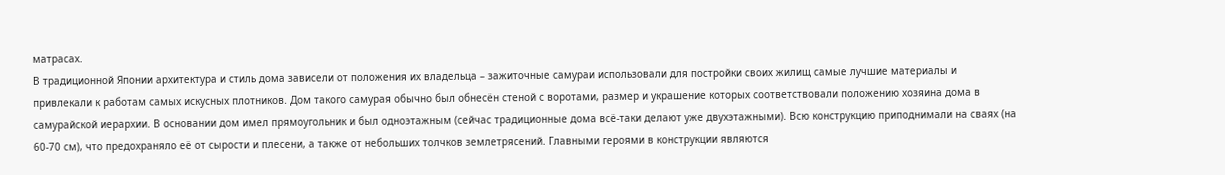матрасах.
В традиционной Японии архитектура и стиль дома зависели от положения их владельца – зажиточные самураи использовали для постройки своих жилищ самые лучшие материалы и привлекали к работам самых искусных плотников. Дом такого самурая обычно был обнесён стеной с воротами, размер и украшение которых соответствовали положению хозяина дома в самурайской иерархии. В основании дом имел прямоугольник и был одноэтажным (сейчас традиционные дома всё-таки делают уже двухэтажными). Всю конструкцию приподнимали на сваях (на 60-70 см), что предохраняло её от сырости и плесени, а также от небольших толчков землетрясений. Главными героями в конструкции являются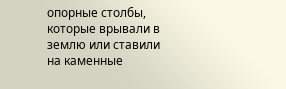опорные столбы, которые врывали в землю или ставили на каменные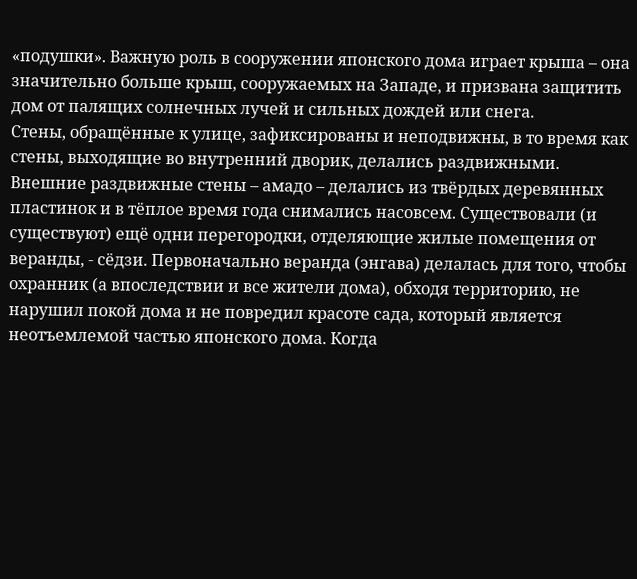«подушки». Важную роль в сооружении японского дома играет крыша – она значительно больше крыш, сооружаемых на Западе, и призвана защитить дом от палящих солнечных лучей и сильных дождей или снега.
Стены, обращённые к улице, зафиксированы и неподвижны, в то время как стены, выходящие во внутренний дворик, делались раздвижными. Внешние раздвижные стены – амадо – делались из твёрдых деревянных пластинок и в тёплое время года снимались насовсем. Существовали (и существуют) ещё одни перегородки, отделяющие жилые помещения от веранды, - сёдзи. Первоначально веранда (энгава) делалась для того, чтобы охранник (а впоследствии и все жители дома), обходя территорию, не нарушил покой дома и не повредил красоте сада, который является неотъемлемой частью японского дома. Когда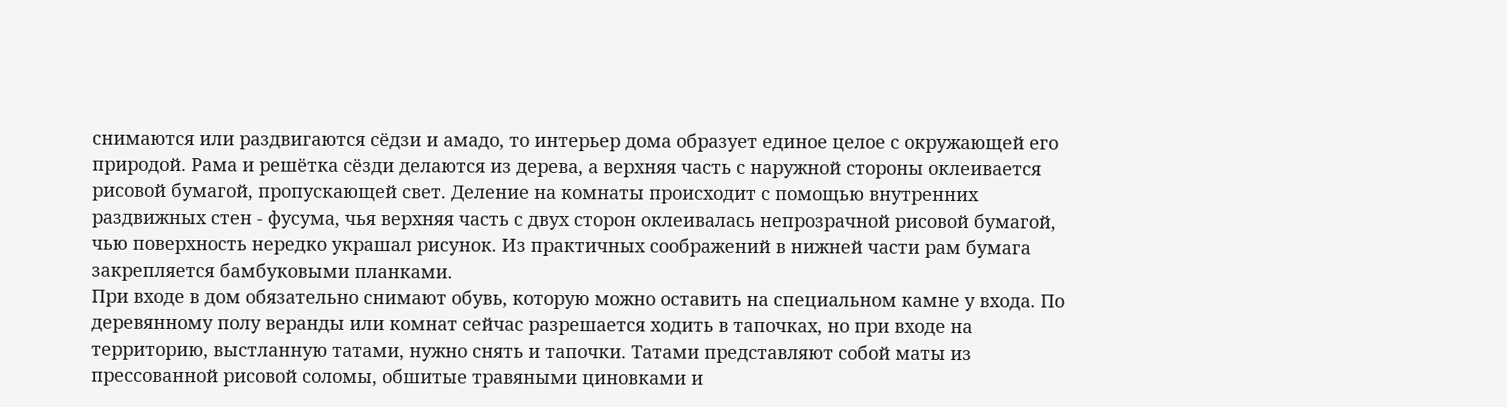снимаются или раздвигаются сёдзи и амадо, то интерьер дома образует единое целое с окружающей его природой. Рама и решётка сёзди делаются из дерева, а верхняя часть с наружной стороны оклеивается рисовой бумагой, пропускающей свет. Деление на комнаты происходит с помощью внутренних раздвижных стен - фусума, чья верхняя часть с двух сторон оклеивалась непрозрачной рисовой бумагой, чью поверхность нередко украшал рисунок. Из практичных соображений в нижней части рам бумага закрепляется бамбуковыми планками.
При входе в дом обязательно снимают обувь, которую можно оставить на специальном камне у входа. По деревянному полу веранды или комнат сейчас разрешается ходить в тапочках, но при входе на территорию, выстланную татами, нужно снять и тапочки. Татами представляют собой маты из прессованной рисовой соломы, обшитые травяными циновками и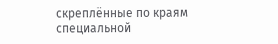скреплённые по краям специальной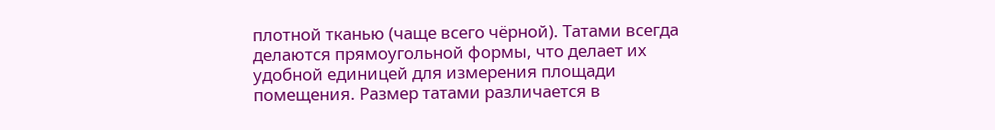плотной тканью (чаще всего чёрной). Татами всегда делаются прямоугольной формы, что делает их удобной единицей для измерения площади помещения. Размер татами различается в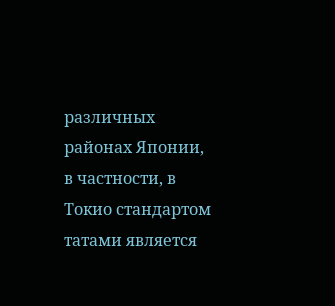различных районах Японии, в частности, в Токио стандартом татами является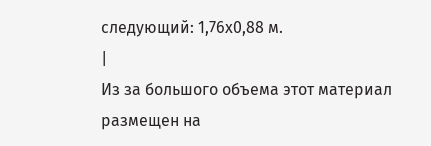следующий: 1,76х0,88 м.
|
Из за большого объема этот материал размещен на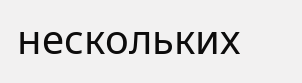нескольких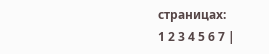страницах:
1 2 3 4 5 6 7 |